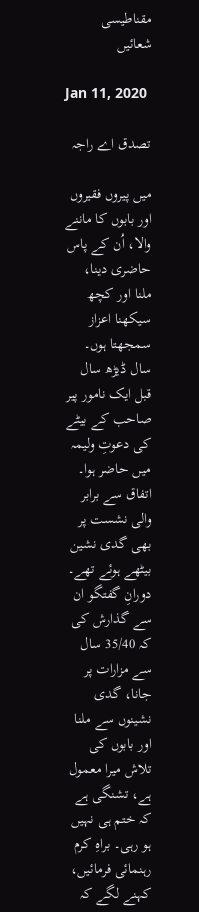مقناطیسی شعائیں

Jan 11, 2020

تصدق اے راجہ

میں پیروں فقیروں اور بابوں کا ماننے والا، اُن کے پاس حاضری دینا، ملنا اور کچھ سیکھنا اعزاز سمجھتا ہوں۔ سال ڈیڑھ سال قبل ایک نامور پیر صاحب کے بیٹے کی دعوتِ ولیمہ میں حاضر ہوا۔ اتفاق سے برابر والی نشست پر بھی گدی نشین بیٹھے ہوئے تھے۔ دورانِ گفتگو ان سے گذارش کی کہ 35/40 سال سے مزارات پر جانا، گدی نشینوں سے ملنا اور بابوں کی تلاش میرا معمول ہے، تشنگی ہے کہ ختم ہی نہیں ہو رہی۔ براہِ کرم رہنمائی فرمائیں، کہنے لگے کہ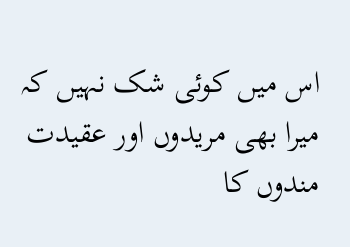اس میں کوئی شک نہیں کہ میرا بھی مریدوں اور عقیدت مندوں کا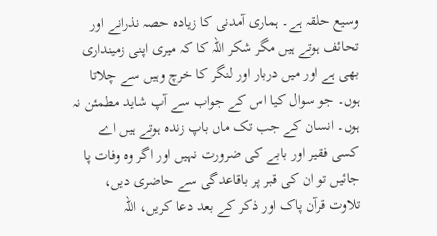وسیع حلقہ ہے۔ ہماری آمدنی کا زیادہ حصہ نذرانے اور تحائف ہوتے ہیں مگر شکر اللہ کا کہ میری اپنی زمینداری بھی ہے اور میں دربار اور لنگر کا خرچ وہیں سے چلاتا ہوں۔ جو سوال کیا اس کے جواب سے آپ شاید مطمئن نہ ہوں۔ انسان کے جب تک ماں باپ زندہ ہوتے ہیں اے کسی فقیر اور بابے کی ضرورت نہیں اور اگر وہ وفات پا جائیں تو ان کی قبر پر باقاعدگی سے حاضری دیں، تلاوت قرآن پاک اور ذکر کے بعد دعا کریں، اللہ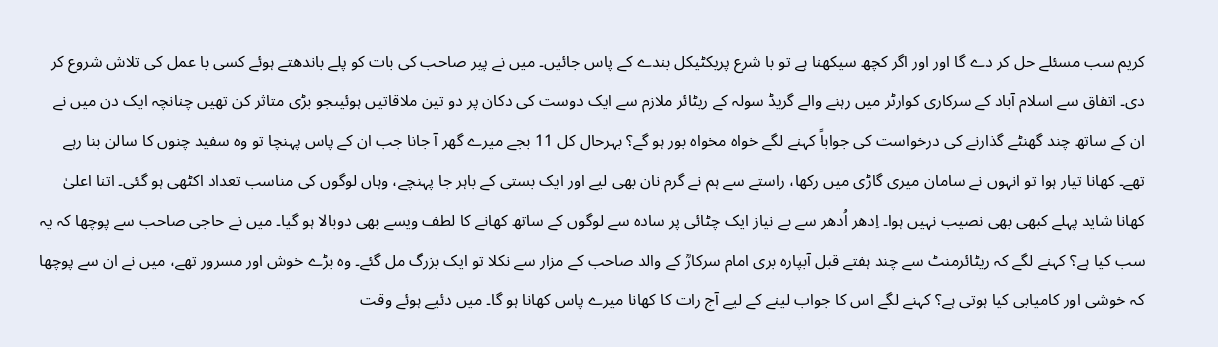کریم سب مسئلے حل کر دے گا اور اور اگر کچھ سیکھنا ہے تو با شرع پریکٹیکل بندے کے پاس جائیں۔ میں نے پیر صاحب کی بات کو پلے باندھتے ہوئے کسی با عمل کی تلاش شروع کر دی۔ اتفاق سے اسلام آباد کے سرکاری کوارٹر میں رہنے والے گریڈ سولہ کے ریٹائر ملازم سے ایک دوست کی دکان پر دو تین ملاقاتیں ہوئیںجو بڑی متاثر کن تھیں چنانچہ ایک دن میں نے ان کے ساتھ چند گھنٹے گذارنے کی درخواست کی جواباً کہنے لگے خواہ مخواہ بور ہو گے؟ بہرحال کل 11 بجے میرے گھر آ جانا جب ان کے پاس پہنچا تو وہ سفید چنوں کا سالن بنا رہے تھے۔ کھانا تیار ہوا تو انہوں نے سامان میری گاڑی میں رکھا، راستے سے ہم نے گرم نان بھی لیے اور ایک بستی کے باہر جا پہنچے، وہاں لوگوں کی مناسب تعداد اکٹھی ہو گئی۔ اتنا اعلیٰ کھانا شاید پہلے کبھی بھی نصیب نہیں ہوا۔ اِدھر اُدھر سے بے نیاز ایک چٹائی پر سادہ سے لوگوں کے ساتھ کھانے کا لطف ویسے بھی دوبالا ہو گیا۔ میں نے حاجی صاحب سے پوچھا کہ یہ سب کیا ہے؟ کہنے لگے کہ ریٹائرمنٹ سے چند ہفتے قبل آبپارہ بری امام سرکارؒ کے والد صاحب کے مزار سے نکلا تو ایک بزرگ مل گئے۔ وہ بڑے خوش اور مسرور تھے، میں نے ان سے پوچھا کہ خوشی اور کامیابی کیا ہوتی ہے؟ کہنے لگے اس کا جواب لینے کے لیے آج رات کا کھانا میرے پاس کھانا ہو گا۔ میں دئیے ہوئے وقت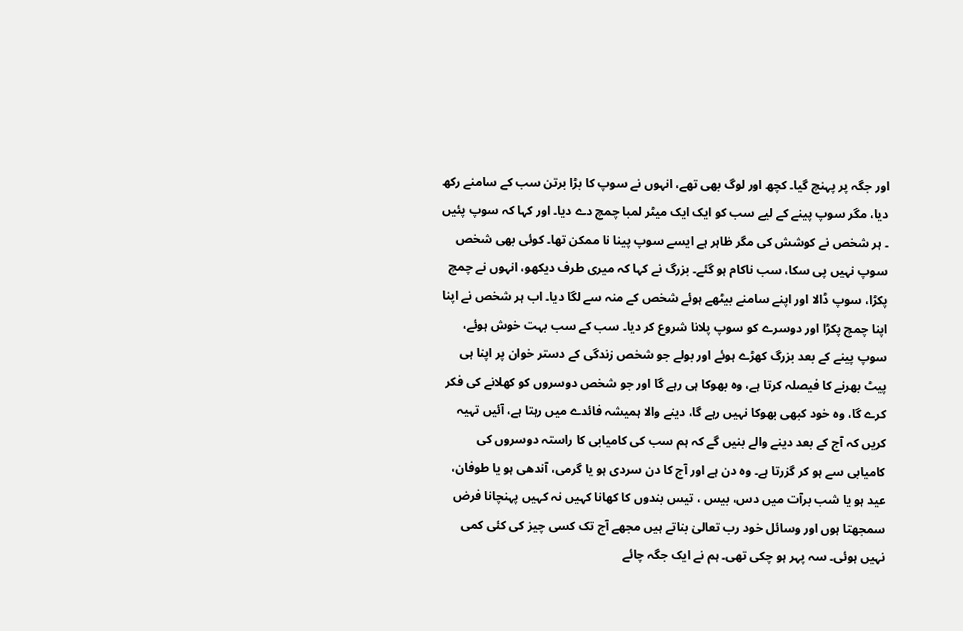اور جگہ پر پہنچ گیا۔ کچھ اور لوگ بھی تھے، انہوں نے سوپ کا بڑا برتن سب کے سامنے رکھ دیا، مگر سوپ پینے کے لیے سب کو ایک ایک میٹر لمبا چمچ دے دیا۔ اور کہا کہ سوپ پئیں ۔ ہر شخص نے کوشش کی مگر ظاہر ہے ایسے سوپ پینا نا ممکن تھا۔ کوئی بھی شخص سوپ نہیں پی سکا، سب ناکام ہو گئے۔ بزرگ نے کہا کہ میری طرف دیکھو، انہوں نے چمچ پکڑا، سوپ ڈالا اور اپنے سامنے بیٹھے ہوئے شخص کے منہ سے لگا دیا۔ اب ہر شخص نے اپنا اپنا چمچ پکڑا اور دوسرے کو سوپ پلانا شروع کر دیا۔ سب کے سب بہت خوش ہوئے، سوپ پینے کے بعد بزرگ کھڑے ہوئے اور بولے جو شخص زندگی کے دستر خوان پر اپنا ہی پیٹ بھرنے کا فیصلہ کرتا ہے، وہ بھوکا ہی رہے گا اور جو شخص دوسروں کو کھلانے کی فکر کرے گا، وہ خود کبھی بھوکا نہیں رہے گا، دینے والا ہمیشہ فائدے میں رہتا ہے، آئیں تہیہ کریں کہ آج کے بعد دینے والے بنیں گے کہ ہم سب کی کامیابی کا راستہ دوسروں کی کامیابی سے ہو کر گزرتا ہے۔ وہ دن ہے اور آج کا دن سردی ہو یا گرمی، آندھی ہو یا طوفان، عید ہو یا شب برآت میں دس، بیس ، تیس بندوں کا کھانا کہیں نہ کہیں پہنچانا فرض سمجھتا ہوں اور وسائل خود رب تعالیٰ بناتے ہیں مجھے آج تک کسی چیز کی کئی کمی نہیں ہوئی۔ سہ پہر ہو چکی تھی۔ ہم نے ایک جگہ چائے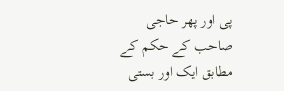پی اور پھر حاجی صاحب کے حکم کے مطابق ایک اور بستی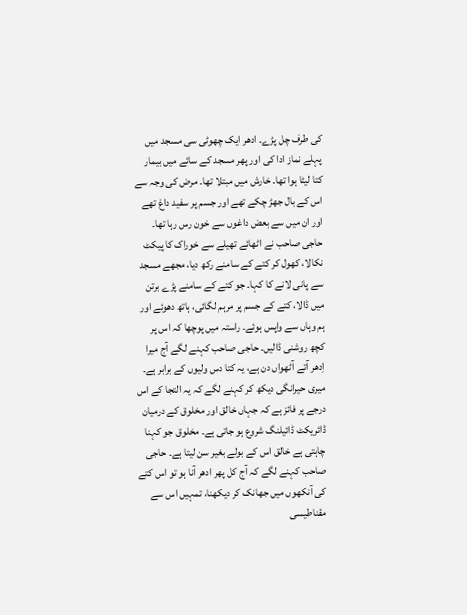کی طرف چل پڑے۔ ادھر ایک چھوٹی سی مسجد میں پہلے نماز ادا کی اور پھر مسجد کے سائے میں بیمار کتا لیٹا ہوا تھا۔ خارش میں مبتلا تھا۔ مرض کی وجہ سے اس کے بال جھڑ چکے تھے اور جسم پر سفید داغ تھے اور ان میں سے بعض داغوں سے خون رس رہا تھا۔ حاجی صاحب نے اٹھائے تھیلے سے خوراک کا پیکٹ نکالا، کھول کر کتے کے سامنے رکھ دیا، مجھے مسجد سے پانی لانے کا کہا۔ جو کتے کے سامنے پڑے برتن میں ڈالا، کتے کے جسم پر مرہم لگائی، ہاتھ دھوئے اور ہم وہاں سے واپس ہوئے۔ راستہ میں پوچھا کہ اس پر کچھ روشنی ڈالیں۔ حاجی صاحب کہنے لگے آج میرا اِدھر آتے آٹھواں دن ہے، یہ کتا دس ولیوں کے برابر ہے۔ میری حیرانگی دیکھ کر کہنے لگے کہ یہ التجا کے اس درجے پر فائز ہے کہ جہاں خالق اور مخلوق کے درمیان ڈائریکٹ ڈائیلنگ شروع ہو جاتی ہے۔ مخلوق جو کہنا چاہتی ہے خالق اس کے بولے بغیر سن لیتا ہے۔ حاجی صاحب کہنے لگے کہ آج کل پھر ادھر آنا ہو تو اس کتے کی آنکھوں میں جھانک کر دیکھنا، تمہیں اس سے مقناطیسی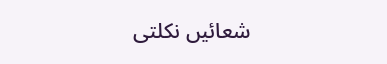شعائیں نکلتی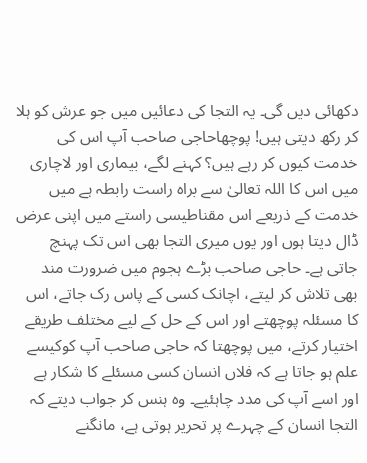دکھائی دیں گی۔ یہ التجا کی دعائیں میں جو عرش کو ہلا کر رکھ دیتی ہیں! پوچھاحاجی صاحب آپ اس کی خدمت کیوں کر رہے ہیں؟ کہنے لگے، بیماری اور لاچاری میں اس کا اللہ تعالیٰ سے براہ راست رابطہ ہے میں خدمت کے ذریعے اس مقناطیسی راستے میں اپنی عرض ڈال دیتا ہوں اور یوں میری التجا بھی اس تک پہنچ جاتی ہے۔ حاجی صاحب بڑے ہجوم میں ضرورت مند بھی تلاش کر لیتے، اچانک کسی کے پاس رک جاتے، اس کا مسئلہ پوچھتے اور اس کے حل کے لیے مختلف طریقے اختیار کرتے، میں پوچھتا کہ حاجی صاحب آپ کوکیسے علم ہو جاتا ہے کہ فلاں انسان کسی مسئلے کا شکار ہے اور اسے آپ کی مدد چاہئیے۔ وہ ہنس کر جواب دیتے کہ التجا انسان کے چہرے پر تحریر ہوتی ہے، مانگنے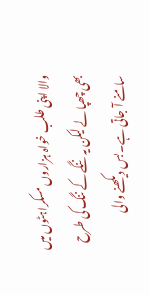والا اپنی طلب خواہ ہزاروں مسکراہٹوں میں بھی چھپا لے لیکن یہ ننگے کے ننگ کی طرح سامنے آ جاتی ہے۔ بس دیکھنے والی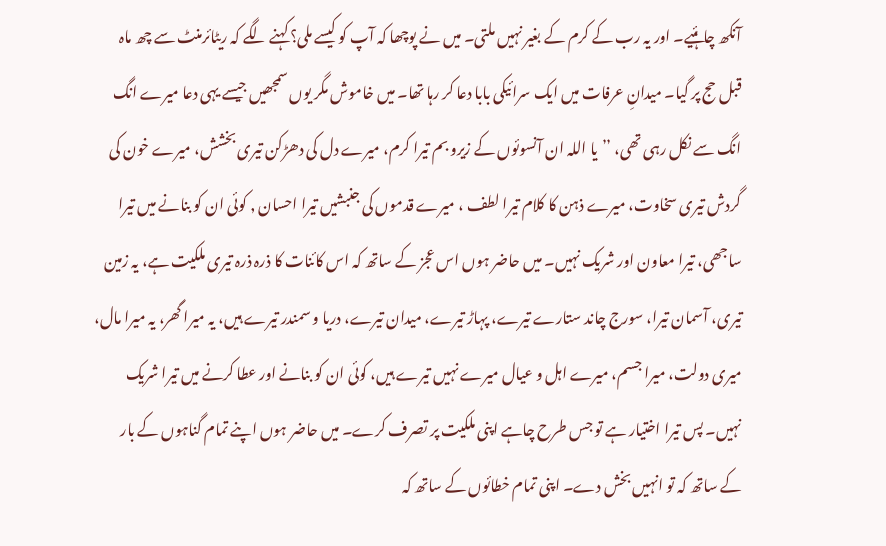آنکھ چاہئیے۔ اور یہ رب کے کرم کے بغیر نہیں ملتی۔ میں نے پوچھا کہ آپ کو کیسے ملی؟ کہنے لگے کہ ریٹائرمنٹ سے چھ ماہ قبل حج پر گیا۔ میدانِ عرفات میں ایک سرائیکی بابا دعا کر رہا تھا۔ میں خاموش مگر یوں سمجھیں جیسے یہی دعا میرے انگ انگ سے نکل رہی تھی، ’’یا اللہ ان آنسوئوں کے زیرو بم تیرا کرم، میرے دل کی دھڑکن تیری بخشش، میرے خون کی گردش تیری سخاوت، میرے ذہن کا کلام تیرا لطف ، میرے قدموں کی جنبشیں تیرا احسان , کوئی ان کو بنانے میں تیرا ساجھی، تیرا معاون اور شریک نہیں۔ میں حاضر ہوں اس عجز کے ساتھ کہ اس کائنات کا ذرہ ذرہ تیری ملکیت ہے، یہ زمین تیری، آسمان تیرا، سورج چاند ستارے تیرے، پہاڑ تیرے، میدان تیرے، دریا و سمندر تیرے ہیں، یہ میرا گھر، یہ میرا مال، میری دولت، میرا جسم، میرے اہل و عیال میرے نہیں تیرے ہیں، کوئی ان کو بنانے اور عطا کرنے میں تیرا شریک نہیں۔ پس تیرا اختیار ہے تو جس طرح چاہے اپنی ملکیت پر تصرف کرے۔ میں حاضر ہوں اپنے تمام گناہوں کے بار کے ساتھ کہ تو انہیں بخش دے۔ اپنی تمام خطائوں کے ساتھ کہ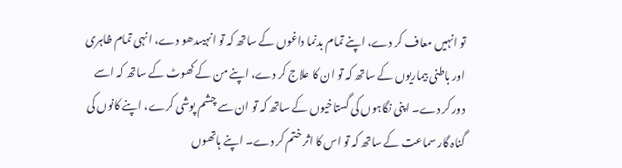تو انہیں معاف کر دے، اپنے تمام بدنما داغوں کے ساتھ کہ تو انہیںدھو دے، انہی تمام ظاہری اور باطنی بیماریوں کے ساتھ کہ تو ان کا علاج کر دے، اپنے من کے کھوٹ کے ساتھ کہ اسے دور کر دے۔ اپنی نگاہوں کی گستاخیوں کے ساتھ کہ تو ان سے چشم پوشی کرے، اپنے کانوں کی گناہ گار سماعت کے ساتھ کہ تو اس کا اثر ختم کر دے۔ اپنے ہاتھوں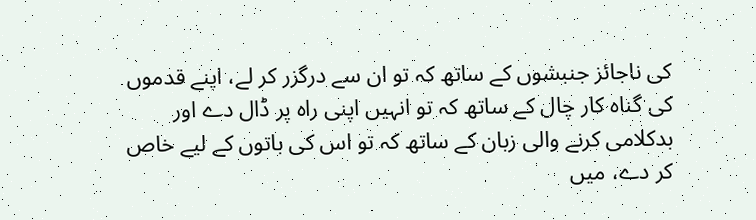کی ناجائز جنبشوں کے ساتھ کہ تو ان سے درگزر کر لے، اپنے قدموں کی گناہ کار چال کے ساتھ کہ تو انہیں اپنی راہ پر ڈال دے اور بدکلامی کرنے والی زبان کے ساتھ کہ تو اس کی باتوں کے لیے خاص کر دے، میں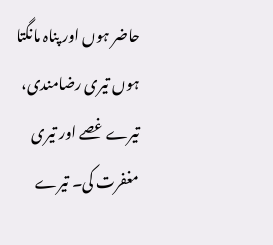حاضر ہوں اور پناہ مانگتا ہوں تیری رضامندی، تیرے غصے اور تیری مغفرت کی۔ تیرے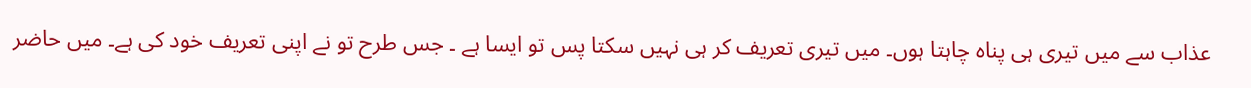عذاب سے میں تیری ہی پناہ چاہتا ہوں۔ میں تیری تعریف کر ہی نہیں سکتا پس تو ایسا ہے ۔ جس طرح تو نے اپنی تعریف خود کی ہے۔ میں حاضر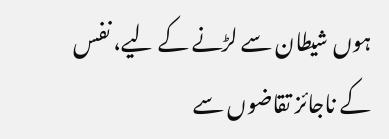ہوں شیطان سے لڑنے کے لیے، نفس کے ناجائز تقاضوں سے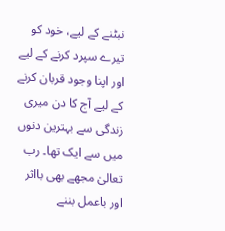نبٹنے کے لیے، خود کو تیرے سپرد کرنے کے لیے اور اپنا وجود قربان کرنے کے لیے آج کا دن میری زندگی سے بہترین دنوں میں سے ایک تھا۔ رب تعالیٰ مجھے بھی بااثر اور باعمل بننے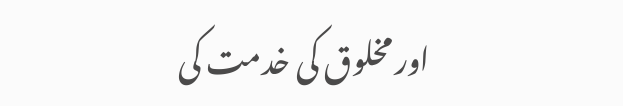اور مخلوق کی خدمت کی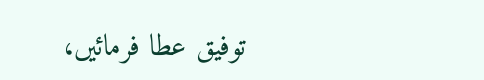توفیق عطا فرمائیں،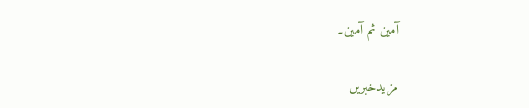آمین ثم آمین۔

مزیدخبریں